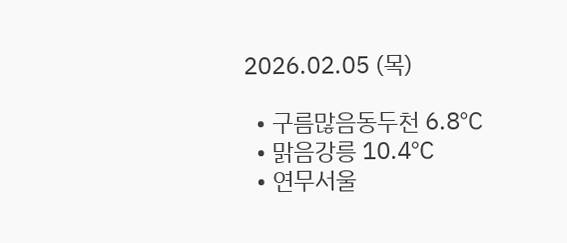2026.02.05 (목)

  • 구름많음동두천 6.8℃
  • 맑음강릉 10.4℃
  • 연무서울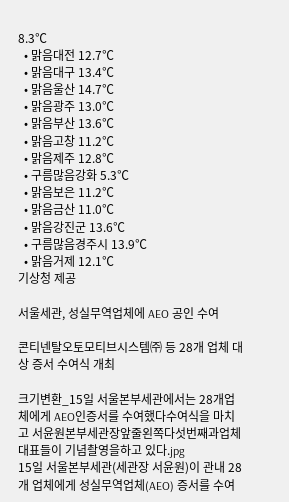8.3℃
  • 맑음대전 12.7℃
  • 맑음대구 13.4℃
  • 맑음울산 14.7℃
  • 맑음광주 13.0℃
  • 맑음부산 13.6℃
  • 맑음고창 11.2℃
  • 맑음제주 12.8℃
  • 구름많음강화 5.3℃
  • 맑음보은 11.2℃
  • 맑음금산 11.0℃
  • 맑음강진군 13.6℃
  • 구름많음경주시 13.9℃
  • 맑음거제 12.1℃
기상청 제공

서울세관, 성실무역업체에 AEO 공인 수여

콘티넨탈오토모티브시스템㈜ 등 28개 업체 대상 증서 수여식 개최

크기변환_15일 서울본부세관에서는 28개업체에게 AEO인증서를 수여했다수여식을 마치고 서윤원본부세관장앞줄왼쪽다섯번째과업체대표들이 기념촬영을하고 있다.jpg
15일 서울본부세관(세관장 서윤원)이 관내 28개 업체에게 성실무역업체(AEO) 증서를 수여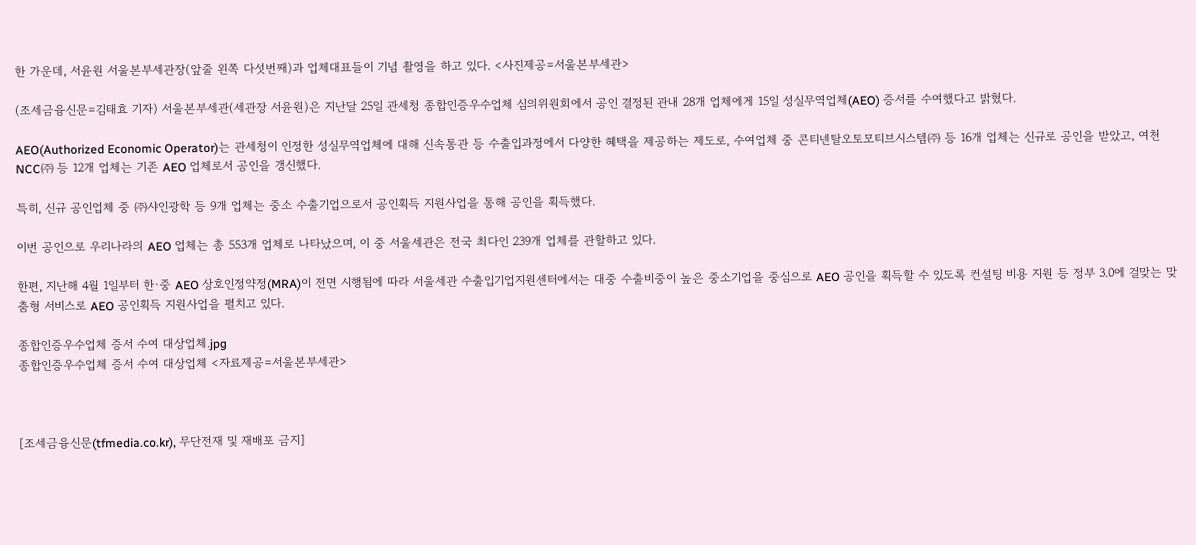한 가운데, 서윤원 서울본부세관장(앞줄 왼쪽 다섯번째)과 업체대표들이 기념 촬영을 하고 있다. <사진제공=서울본부세관>

(조세금융신문=김태효 기자) 서울본부세관(세관장 서윤원)은 지난달 25일 관세청 종합인증우수업체 심의위원회에서 공인 결정된 관내 28개 업체에게 15일 성실무역업체(AEO) 증서를 수여했다고 밝혔다.

AEO(Authorized Economic Operator)는 관세청이 인정한 성실무역업체에 대해 신속통관 등 수출입과정에서 다양한 혜택을 제공하는 제도로, 수여업체 중 콘티넨탈오토모티브시스템㈜ 등 16개 업체는 신규로 공인을 받았고, 여천NCC㈜ 등 12개 업체는 기존 AEO 업체로서 공인을 갱신했다.

특히, 신규 공인업체 중 ㈜샤인광학 등 9개 업체는 중소 수출기업으로서 공인획득 지원사업을 통해 공인을 획득했다.

이번 공인으로 우리나라의 AEO 업체는 총 553개 업체로 나타났으며, 이 중 서울세관은 전국 최다인 239개 업체를 관할하고 있다.

한편, 지난해 4월 1일부터 한·중 AEO 상호인정약정(MRA)이 전면 시행됨에 따라 서울세관 수출입기업지원센터에서는 대중 수출비중이 높은 중소기업을 중심으로 AEO 공인을 획득할 수 있도록 컨설팅 비용 지원 등 정부 3.0에 걸맞는 맞춤형 서비스로 AEO 공인획득 지원사업을 펼치고 있다.

종합인증우수업체 증서 수여 대상업체.jpg
종합인증우수업체 증서 수여 대상업체 <자료제공=서울본부세관>



[조세금융신문(tfmedia.co.kr), 무단전재 및 재배포 금지]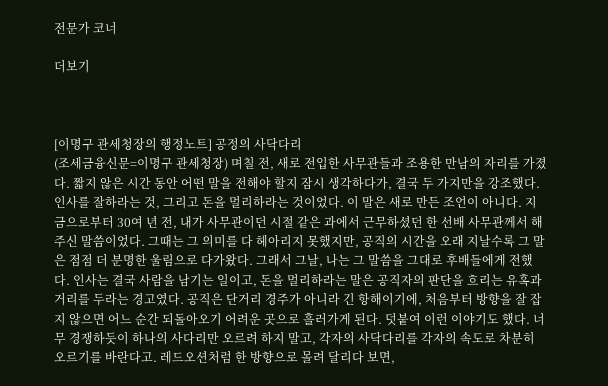전문가 코너

더보기



[이명구 관세청장의 행정노트] 공정의 사닥다리
(조세금융신문=이명구 관세청장) 며칠 전, 새로 전입한 사무관들과 조용한 만남의 자리를 가졌다. 짧지 않은 시간 동안 어떤 말을 전해야 할지 잠시 생각하다가, 결국 두 가지만을 강조했다. 인사를 잘하라는 것, 그리고 돈을 멀리하라는 것이었다. 이 말은 새로 만든 조언이 아니다. 지금으로부터 30여 년 전, 내가 사무관이던 시절 같은 과에서 근무하셨던 한 선배 사무관께서 해주신 말씀이었다. 그때는 그 의미를 다 헤아리지 못했지만, 공직의 시간을 오래 지날수록 그 말은 점점 더 분명한 울림으로 다가왔다. 그래서 그날, 나는 그 말씀을 그대로 후배들에게 전했다. 인사는 결국 사람을 남기는 일이고, 돈을 멀리하라는 말은 공직자의 판단을 흐리는 유혹과 거리를 두라는 경고였다. 공직은 단거리 경주가 아니라 긴 항해이기에, 처음부터 방향을 잘 잡지 않으면 어느 순간 되돌아오기 어려운 곳으로 흘러가게 된다. 덧붙여 이런 이야기도 했다. 너무 경쟁하듯이 하나의 사다리만 오르려 하지 말고, 각자의 사닥다리를 각자의 속도로 차분히 오르기를 바란다고. 레드오션처럼 한 방향으로 몰려 달리다 보면,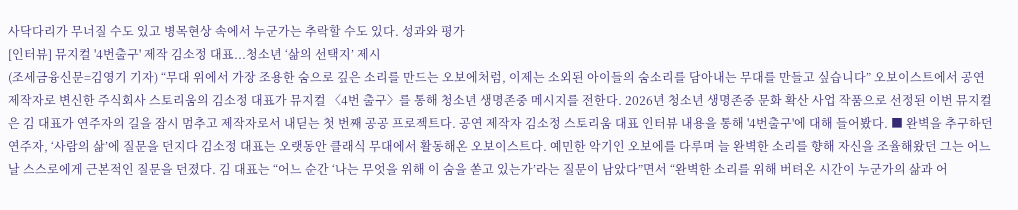사닥다리가 무너질 수도 있고 병목현상 속에서 누군가는 추락할 수도 있다. 성과와 평가
[인터뷰] 뮤지컬 '4번출구' 제작 김소정 대표...청소년 ‘삶의 선택지’ 제시
(조세금융신문=김영기 기자) “무대 위에서 가장 조용한 숨으로 깊은 소리를 만드는 오보에처럼, 이제는 소외된 아이들의 숨소리를 담아내는 무대를 만들고 싶습니다” 오보이스트에서 공연 제작자로 변신한 주식회사 스토리움의 김소정 대표가 뮤지컬 〈4번 출구〉를 통해 청소년 생명존중 메시지를 전한다. 2026년 청소년 생명존중 문화 확산 사업 작품으로 선정된 이번 뮤지컬은 김 대표가 연주자의 길을 잠시 멈추고 제작자로서 내딛는 첫 번째 공공 프로젝트다. 공연 제작자 김소정 스토리움 대표 인터뷰 내용을 통해 '4번출구'에 대해 들어봤다. ■ 완벽을 추구하던 연주자, ‘사람의 삶’에 질문을 던지다 김소정 대표는 오랫동안 클래식 무대에서 활동해온 오보이스트다. 예민한 악기인 오보에를 다루며 늘 완벽한 소리를 향해 자신을 조율해왔던 그는 어느 날 스스로에게 근본적인 질문을 던졌다. 김 대표는 “어느 순간 ‘나는 무엇을 위해 이 숨을 쏟고 있는가’라는 질문이 남았다”면서 “완벽한 소리를 위해 버텨온 시간이 누군가의 삶과 어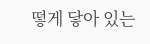떻게 닿아 있는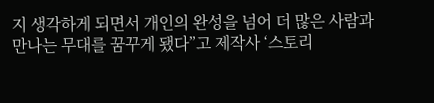지 생각하게 되면서 개인의 완성을 넘어 더 많은 사람과 만나는 무대를 꿈꾸게 됐다”고 제작사 ‘스토리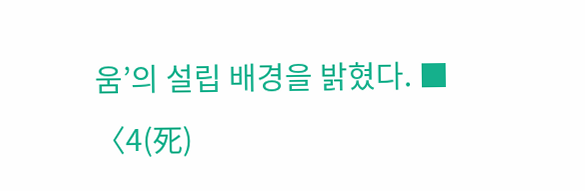움’의 설립 배경을 밝혔다. ■ 〈4(死)